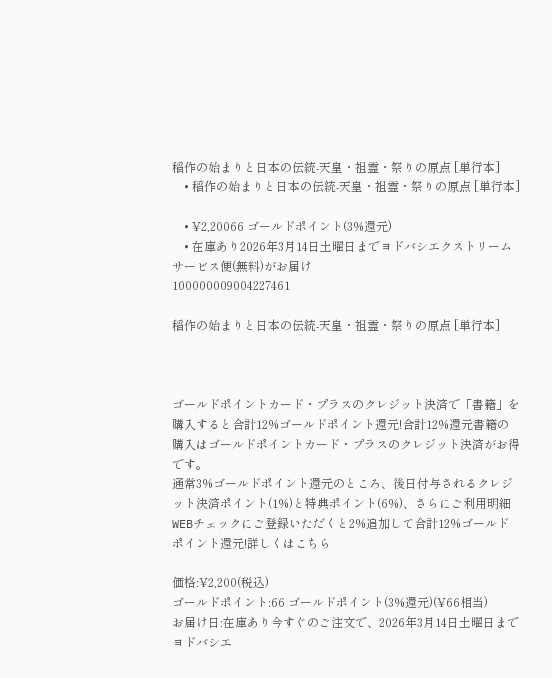稲作の始まりと日本の伝統-天皇・祖霊・祭りの原点 [単行本]
    • 稲作の始まりと日本の伝統-天皇・祖霊・祭りの原点 [単行本]

    • ¥2,20066 ゴールドポイント(3%還元)
    • 在庫あり2026年3月14日土曜日までヨドバシエクストリームサービス便(無料)がお届け
100000009004227461

稲作の始まりと日本の伝統-天皇・祖霊・祭りの原点 [単行本]



ゴールドポイントカード・プラスのクレジット決済で「書籍」を購入すると合計12%ゴールドポイント還元!合計12%還元書籍の購入はゴールドポイントカード・プラスのクレジット決済がお得です。
通常3%ゴールドポイント還元のところ、後日付与されるクレジット決済ポイント(1%)と特典ポイント(6%)、さらにご利用明細WEBチェックにご登録いただくと2%追加して合計12%ゴールドポイント還元!詳しくはこちら

価格:¥2,200(税込)
ゴールドポイント:66 ゴールドポイント(3%還元)(¥66相当)
お届け日:在庫あり今すぐのご注文で、2026年3月14日土曜日までヨドバシエ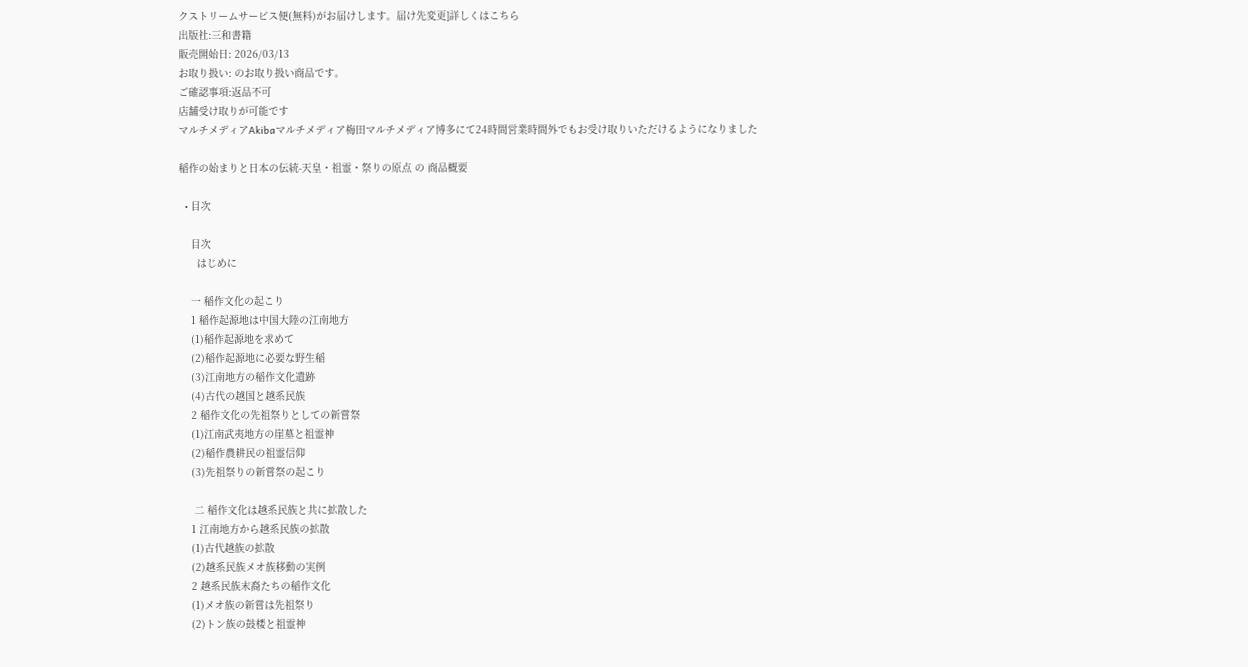クストリームサービス便(無料)がお届けします。届け先変更]詳しくはこちら
出版社:三和書籍
販売開始日: 2026/03/13
お取り扱い: のお取り扱い商品です。
ご確認事項:返品不可
店舗受け取りが可能です
マルチメディアAkibaマルチメディア梅田マルチメディア博多にて24時間営業時間外でもお受け取りいただけるようになりました

稲作の始まりと日本の伝統-天皇・祖霊・祭りの原点 の 商品概要

  • 目次

    目次
      はじめに

    一 稲作文化の起こり
    1 稲作起源地は中国大陸の江南地方
    (1)稲作起源地を求めて
    (2)稲作起源地に必要な野生稲
    (3)江南地方の稲作文化遺跡
    (4)古代の越国と越系民族
    2 稲作文化の先祖祭りとしての新嘗祭
    (1)江南武夷地方の崖墓と祖霊神
    (2)稲作農耕民の祖霊信仰
    (3)先祖祭りの新嘗祭の起こり

     二 稲作文化は越系民族と共に拡散した
    1 江南地方から越系民族の拡散
    (1)古代越族の拡散
    (2)越系民族メオ族移動の実例
    2 越系民族末裔たちの稲作文化
    (1)メオ族の新嘗は先祖祭り
    (2)トン族の鼓楼と祖霊神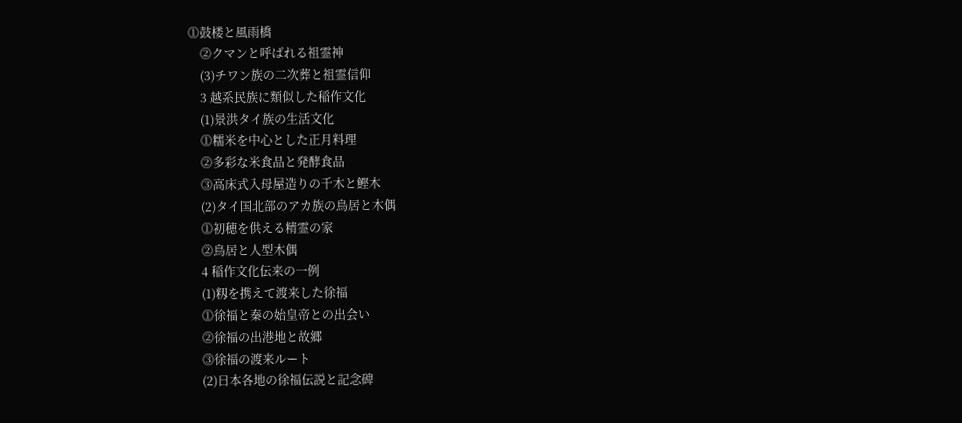⓵鼓楼と風雨橋
    ⓶クマンと呼ばれる祖霊神
    (3)チワン族の二次葬と祖霊信仰
    3 越系民族に類似した稲作文化
    (1)景洪タイ族の生活文化
    ⓵糯米を中心とした正月料理
    ⓶多彩な米食品と発酵食品
    ⓷高床式入母屋造りの千木と鰹木
    (2)タイ国北部のアカ族の鳥居と木偶
    ⓵初穂を供える精霊の家
    ⓶鳥居と人型木偶
    4 稲作文化伝来の一例
    (1)籾を携えて渡来した徐福
    ⓵徐福と秦の始皇帝との出会い
    ⓶徐福の出港地と故郷
    ⓷徐福の渡来ルート
    (2)日本各地の徐福伝説と記念碑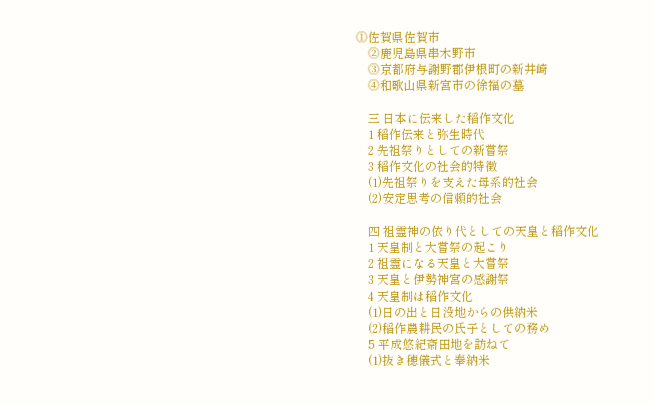⓵佐賀県佐賀市
    ⓶鹿児島県串木野市
    ⓷京都府与謝野郡伊根町の新井崎
    ⓸和歌山県新宮市の徐福の墓

    三 日本に伝来した稲作文化
    1 稲作伝来と弥生時代
    2 先祖祭りとしての新嘗祭
    3 稲作文化の社会的特徴
    (1)先祖祭りを支えた母系的社会
    (2)安定思考の信頼的社会

    四 祖霊神の依り代としての天皇と稲作文化
    1 天皇制と大嘗祭の起こり
    2 祖霊になる天皇と大嘗祭
    3 天皇と伊勢神宮の感謝祭
    4 天皇制は稲作文化
    (1)日の出と日没地からの供納米
    (2)稲作農耕民の氏子としての務め
    5 平成悠紀斎田地を訪ねて
    (1)抜き穂儀式と奉納米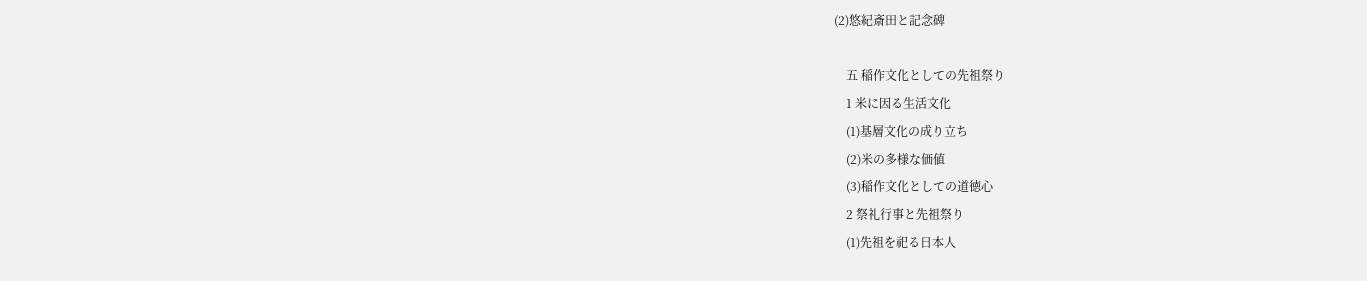(2)悠紀斎田と記念碑

    五 稲作文化としての先祖祭り
    1 米に因る生活文化
    (1)基層文化の成り立ち
    (2)米の多様な価値
    (3)稲作文化としての道徳心
    2 祭礼行事と先祖祭り
    (1)先祖を祀る日本人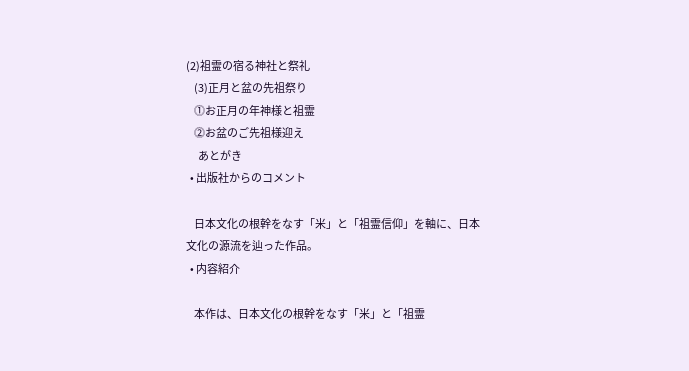(2)祖霊の宿る神社と祭礼
    (3)正月と盆の先祖祭り
    ⓵お正月の年神様と祖霊
    ⓶お盆のご先祖様迎え
      あとがき
  • 出版社からのコメント

    日本文化の根幹をなす「米」と「祖霊信仰」を軸に、日本文化の源流を辿った作品。
  • 内容紹介

    本作は、日本文化の根幹をなす「米」と「祖霊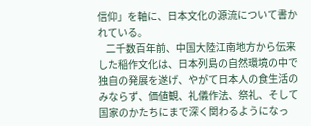信仰」を軸に、日本文化の源流について書かれている。
    二千数百年前、中国大陸江南地方から伝来した稲作文化は、日本列島の自然環境の中で独自の発展を遂げ、やがて日本人の食生活のみならず、価値観、礼儀作法、祭礼、そして国家のかたちにまで深く関わるようになっ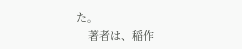た。
    著者は、稲作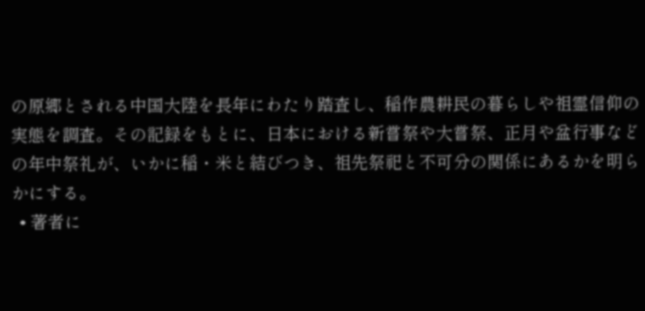の原郷とされる中国大陸を長年にわたり踏査し、稲作農耕民の暮らしや祖霊信仰の実態を調査。その記録をもとに、日本における新嘗祭や大嘗祭、正月や盆行事などの年中祭礼が、いかに稲・米と結びつき、祖先祭祀と不可分の関係にあるかを明らかにする。
  • 著者に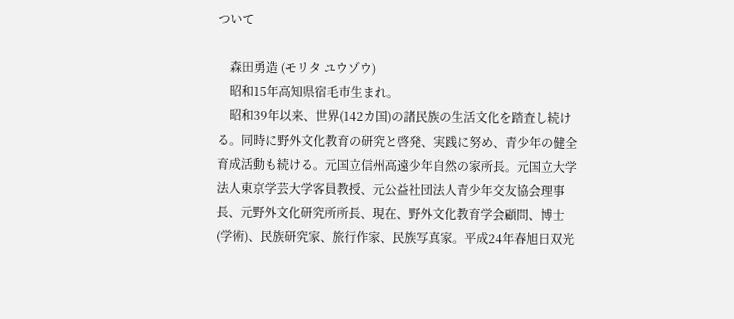ついて

    森田勇造 (モリタ ユウゾウ)
    昭和15年高知県宿毛市生まれ。
    昭和39年以来、世界(142カ国)の諸民族の生活文化を踏査し続ける。同時に野外文化教育の研究と啓発、実践に努め、青少年の健全育成活動も続ける。元国立信州高遠少年自然の家所長。元国立大学法人東京学芸大学客員教授、元公益社団法人青少年交友協会理事長、元野外文化研究所所長、現在、野外文化教育学会顧問、博士(学術)、民族研究家、旅行作家、民族写真家。平成24年春旭日双光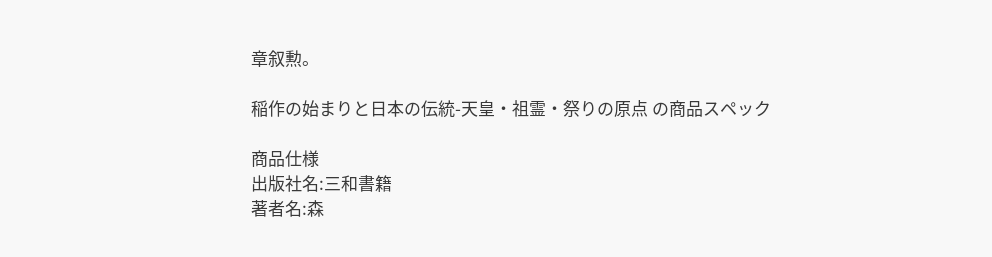章叙勲。

稲作の始まりと日本の伝統-天皇・祖霊・祭りの原点 の商品スペック

商品仕様
出版社名:三和書籍
著者名:森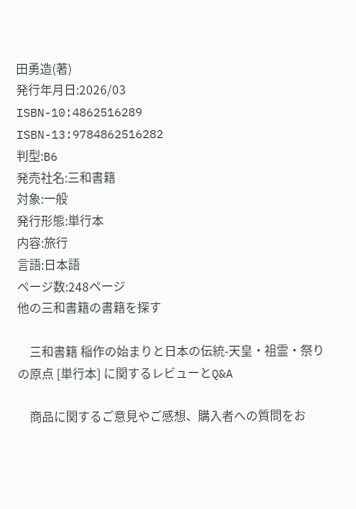田勇造(著)
発行年月日:2026/03
ISBN-10:4862516289
ISBN-13:9784862516282
判型:B6
発売社名:三和書籍
対象:一般
発行形態:単行本
内容:旅行
言語:日本語
ページ数:248ページ
他の三和書籍の書籍を探す

    三和書籍 稲作の始まりと日本の伝統-天皇・祖霊・祭りの原点 [単行本] に関するレビューとQ&A

    商品に関するご意見やご感想、購入者への質問をお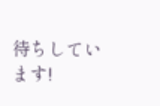待ちしています!